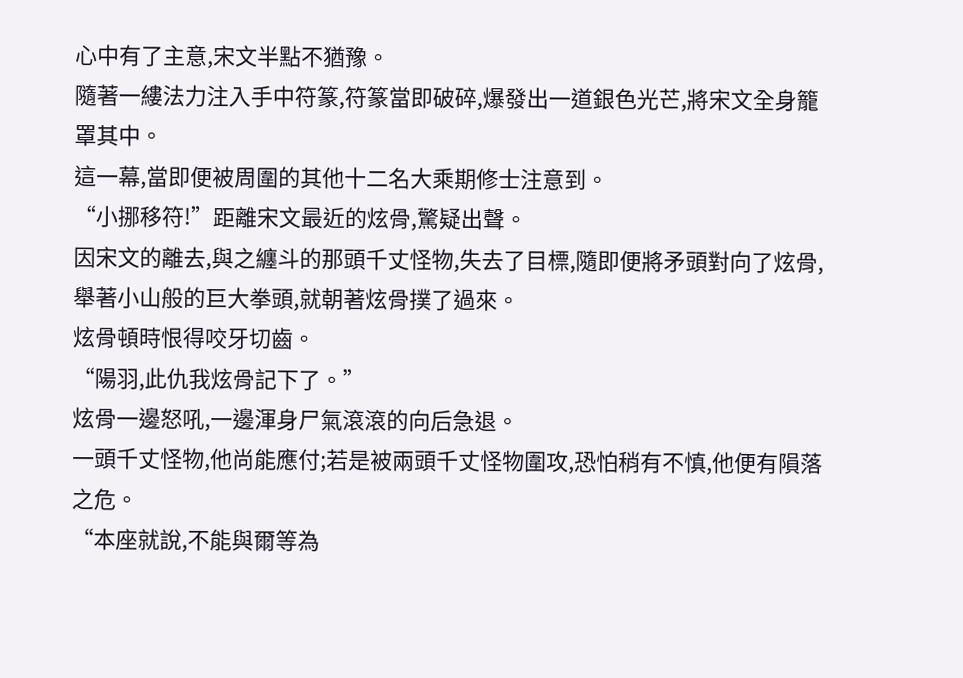心中有了主意,宋文半點不猶豫。
隨著一縷法力注入手中符篆,符篆當即破碎,爆發出一道銀色光芒,將宋文全身籠罩其中。
這一幕,當即便被周圍的其他十二名大乘期修士注意到。
“小挪移符!”距離宋文最近的炫骨,驚疑出聲。
因宋文的離去,與之纏斗的那頭千丈怪物,失去了目標,隨即便將矛頭對向了炫骨,舉著小山般的巨大拳頭,就朝著炫骨撲了過來。
炫骨頓時恨得咬牙切齒。
“陽羽,此仇我炫骨記下了。”
炫骨一邊怒吼,一邊渾身尸氣滾滾的向后急退。
一頭千丈怪物,他尚能應付;若是被兩頭千丈怪物圍攻,恐怕稍有不慎,他便有隕落之危。
“本座就說,不能與爾等為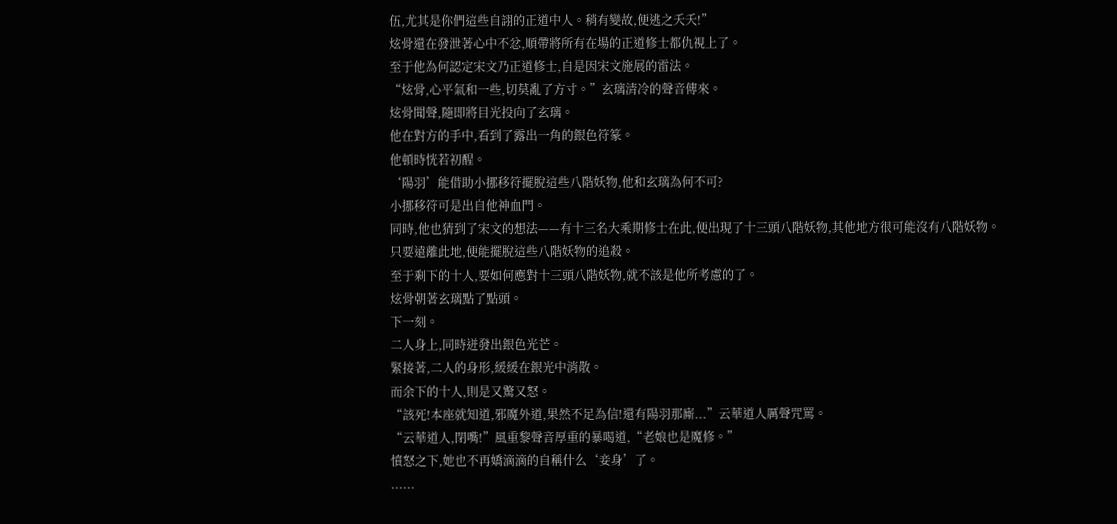伍,尤其是你們這些自詡的正道中人。稍有變故,便逃之夭夭!”
炫骨還在發泄著心中不忿,順帶將所有在場的正道修士都仇視上了。
至于他為何認定宋文乃正道修士,自是因宋文施展的雷法。
“炫骨,心平氣和一些,切莫亂了方寸。”玄璃清冷的聲音傳來。
炫骨聞聲,隨即將目光投向了玄璃。
他在對方的手中,看到了露出一角的銀色符篆。
他頓時恍若初醒。
‘陽羽’能借助小挪移符擺脫這些八階妖物,他和玄璃為何不可?
小挪移符可是出自他神血門。
同時,他也猜到了宋文的想法——有十三名大乘期修士在此,便出現了十三頭八階妖物,其他地方很可能沒有八階妖物。
只要遠離此地,便能擺脫這些八階妖物的追殺。
至于剩下的十人,要如何應對十三頭八階妖物,就不該是他所考慮的了。
炫骨朝著玄璃點了點頭。
下一刻。
二人身上,同時迸發出銀色光芒。
緊接著,二人的身形,緩緩在銀光中消散。
而余下的十人,則是又驚又怒。
“該死!本座就知道,邪魔外道,果然不足為信!還有陽羽那廝...”云華道人厲聲咒罵。
“云華道人,閉嘴!”風重黎聲音厚重的暴喝道,“老娘也是魔修。”
憤怒之下,她也不再嬌滴滴的自稱什么‘妾身’了。
......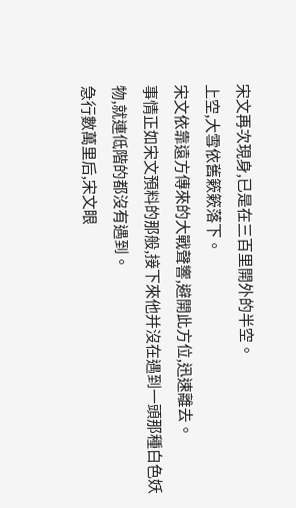宋文再次現身,已是在三百里開外的半空。
上空,大雪依舊簌簌落下。
宋文依靠遠方傳來的大戰聲響,避開此方位,迅速離去。
事情正如宋文預料的那般,接下來他并沒在遇到一頭那種白色妖物,就連低階的都沒有遇到。
急行數萬里后,宋文眼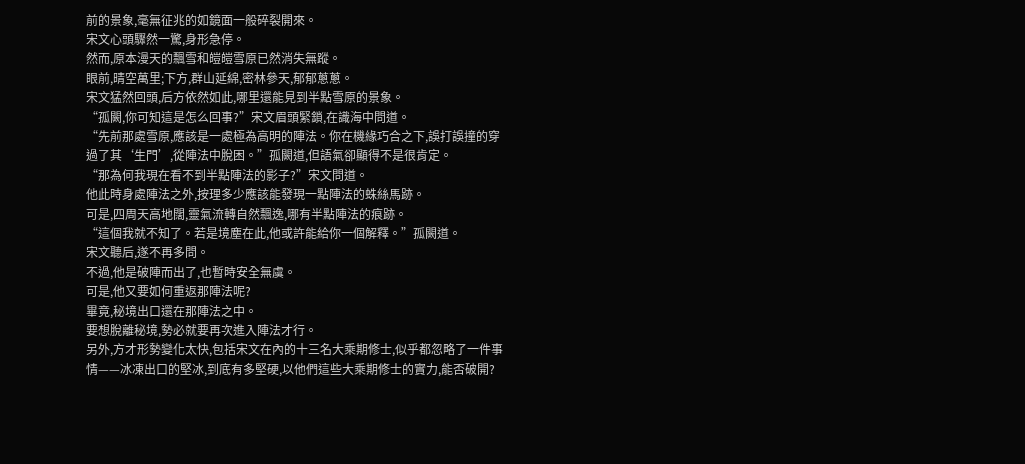前的景象,毫無征兆的如鏡面一般碎裂開來。
宋文心頭驟然一驚,身形急停。
然而,原本漫天的飄雪和皚皚雪原已然消失無蹤。
眼前,晴空萬里;下方,群山延綿,密林參天,郁郁蔥蔥。
宋文猛然回頭,后方依然如此,哪里還能見到半點雪原的景象。
“孤闕,你可知這是怎么回事?”宋文眉頭緊鎖,在識海中問道。
“先前那處雪原,應該是一處極為高明的陣法。你在機緣巧合之下,誤打誤撞的穿過了其‘生門’,從陣法中脫困。”孤闕道,但語氣卻顯得不是很肯定。
“那為何我現在看不到半點陣法的影子?”宋文問道。
他此時身處陣法之外,按理多少應該能發現一點陣法的蛛絲馬跡。
可是,四周天高地闊,靈氣流轉自然飄逸,哪有半點陣法的痕跡。
“這個我就不知了。若是境塵在此,他或許能給你一個解釋。”孤闕道。
宋文聽后,遂不再多問。
不過,他是破陣而出了,也暫時安全無虞。
可是,他又要如何重返那陣法呢?
畢竟,秘境出口還在那陣法之中。
要想脫離秘境,勢必就要再次進入陣法才行。
另外,方才形勢變化太快,包括宋文在內的十三名大乘期修士,似乎都忽略了一件事情——冰凍出口的堅冰,到底有多堅硬,以他們這些大乘期修士的實力,能否破開?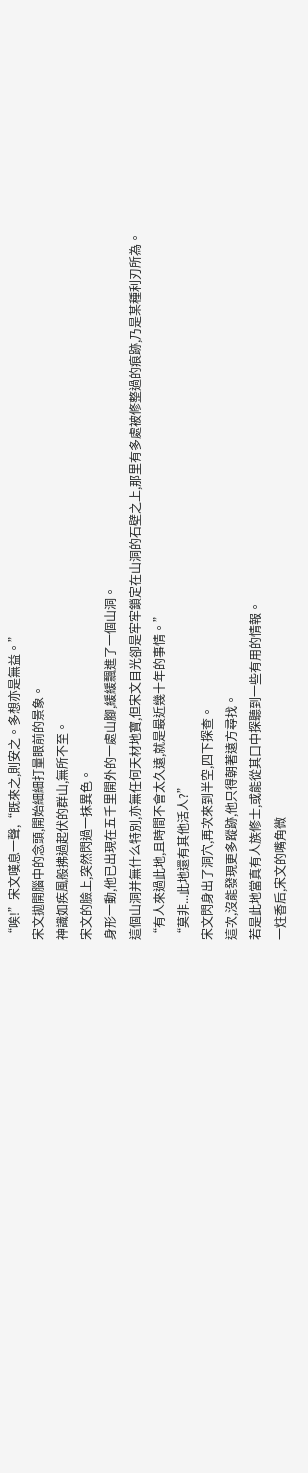“唉!”宋文嘆息一聲,“既來之,則安之。多想亦是無益。”
宋文拋開腦中的念頭,開始細細打量眼前的景象。
神識如疾風般拂過起伏的群山,無所不至。
宋文的臉上,突然閃過一抹異色。
身形一動,他已出現在五千里開外的一處山腳,緩緩飄進了一個山洞。
這個山洞并無什么特別,亦無任何天材地寶,但宋文目光卻是牢牢鎖定在山洞的石壁之上,那里有多處被修整過的痕跡,乃是某種利刃所為。
“有人來過此地,且時間不會太久遠,就是最近幾十年的事情。”
“莫非...此地還有其他活人?”
宋文閃身出了洞穴,再次來到半空,四下探查。
這次,沒能發現更多蹤跡,他只得朝著遠方尋找。
若是此地當真有人族修士,或能從其口中探聽到一些有用的情報。
一炷香后,宋文的嘴角微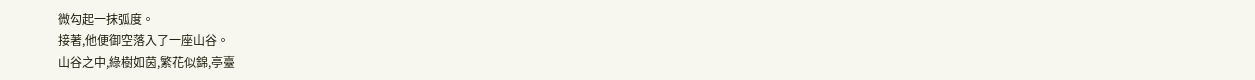微勾起一抹弧度。
接著,他便御空落入了一座山谷。
山谷之中,綠樹如茵,繁花似錦,亭臺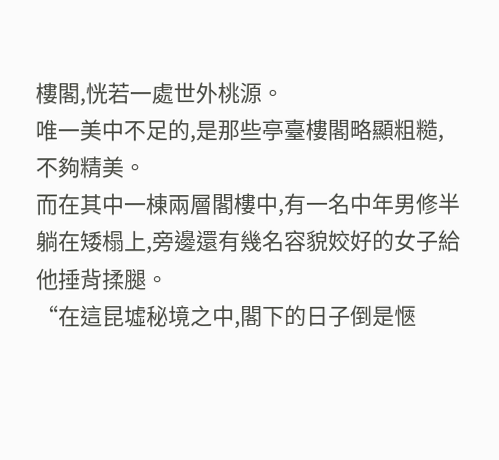樓閣,恍若一處世外桃源。
唯一美中不足的,是那些亭臺樓閣略顯粗糙,不夠精美。
而在其中一棟兩層閣樓中,有一名中年男修半躺在矮榻上,旁邊還有幾名容貌姣好的女子給他捶背揉腿。
“在這昆墟秘境之中,閣下的日子倒是愜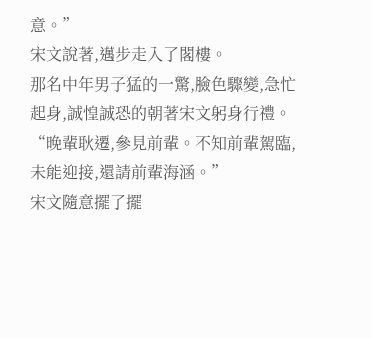意。”
宋文說著,邁步走入了閣樓。
那名中年男子猛的一驚,臉色驟變,急忙起身,誠惶誠恐的朝著宋文躬身行禮。
“晚輩耿遷,參見前輩。不知前輩駕臨,未能迎接,還請前輩海涵。”
宋文隨意擺了擺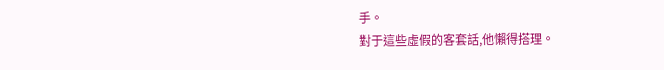手。
對于這些虛假的客套話,他懶得搭理。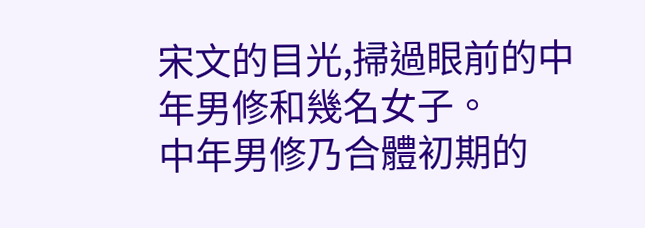宋文的目光,掃過眼前的中年男修和幾名女子。
中年男修乃合體初期的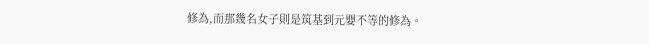修為,而那幾名女子則是筑基到元嬰不等的修為。